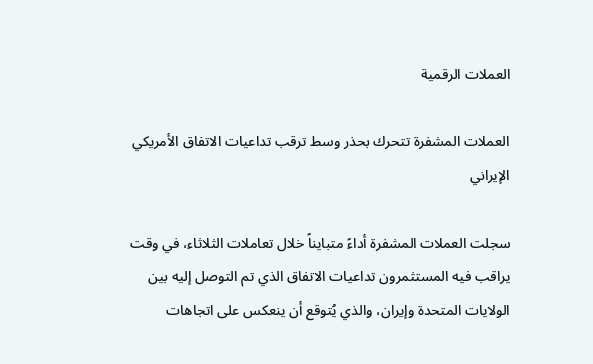العملات الرقمية

العملات المشفرة تتحرك بحذر وسط ترقب تداعيات الاتفاق الأمريكي الإيراني

سجلت العملات المشفرة أداءً متبايناً خلال تعاملات الثلاثاء، في وقت يراقب فيه المستثمرون تداعيات الاتفاق الذي تم التوصل إليه بين الولايات المتحدة وإيران، والذي يُتوقع أن ينعكس على اتجاهات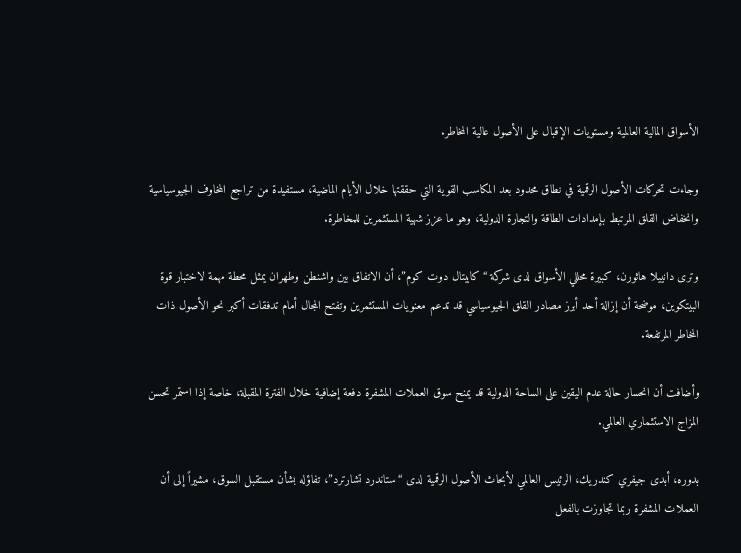الأسواق المالية العالمية ومستويات الإقبال على الأصول عالية المخاطر.

وجاءت تحركات الأصول الرقمية في نطاق محدود بعد المكاسب القوية التي حققتها خلال الأيام الماضية، مستفيدة من تراجع المخاوف الجيوسياسية وانخفاض القلق المرتبط بإمدادات الطاقة والتجارة الدولية، وهو ما عزز شهية المستثمرين للمخاطرة.

وترى دانييلا هاثورن، كبيرة محللي الأسواق لدى شركة “كابيتال دوت كوم”، أن الاتفاق بين واشنطن وطهران يمثل محطة مهمة لاختبار قوة البيتكوين، موضحة أن إزالة أحد أبرز مصادر القلق الجيوسياسي قد تدعم معنويات المستثمرين وتفتح المجال أمام تدفقات أكبر نحو الأصول ذات المخاطر المرتفعة.

وأضافت أن انحسار حالة عدم اليقين على الساحة الدولية قد يمنح سوق العملات المشفرة دفعة إضافية خلال الفترة المقبلة، خاصة إذا استمر تحسن المزاج الاستثماري العالمي.

بدوره، أبدى جيفري كندريك، الرئيس العالمي لأبحاث الأصول الرقمية لدى “ستاندرد تشارترد”، تفاؤله بشأن مستقبل السوق، مشيراً إلى أن العملات المشفرة ربما تجاوزت بالفعل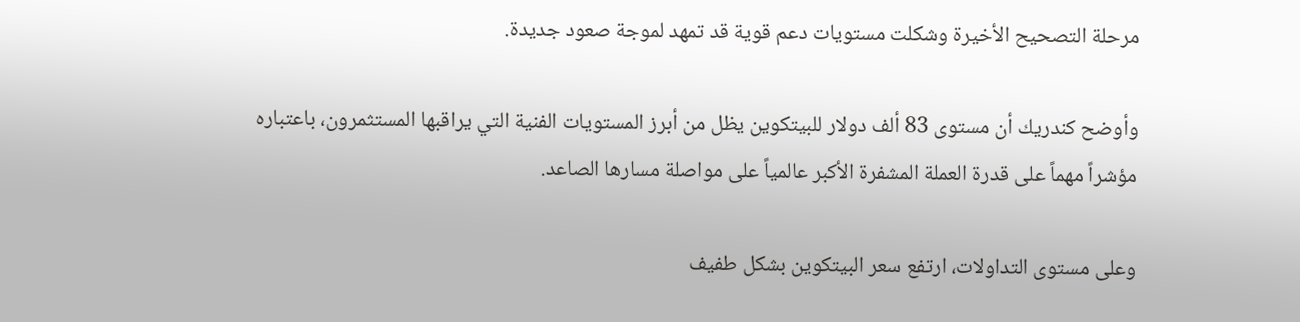مرحلة التصحيح الأخيرة وشكلت مستويات دعم قوية قد تمهد لموجة صعود جديدة.

وأوضح كندريك أن مستوى 83 ألف دولار للبيتكوين يظل من أبرز المستويات الفنية التي يراقبها المستثمرون، باعتباره مؤشراً مهماً على قدرة العملة المشفرة الأكبر عالمياً على مواصلة مسارها الصاعد.

وعلى مستوى التداولات، ارتفع سعر البيتكوين بشكل طفيف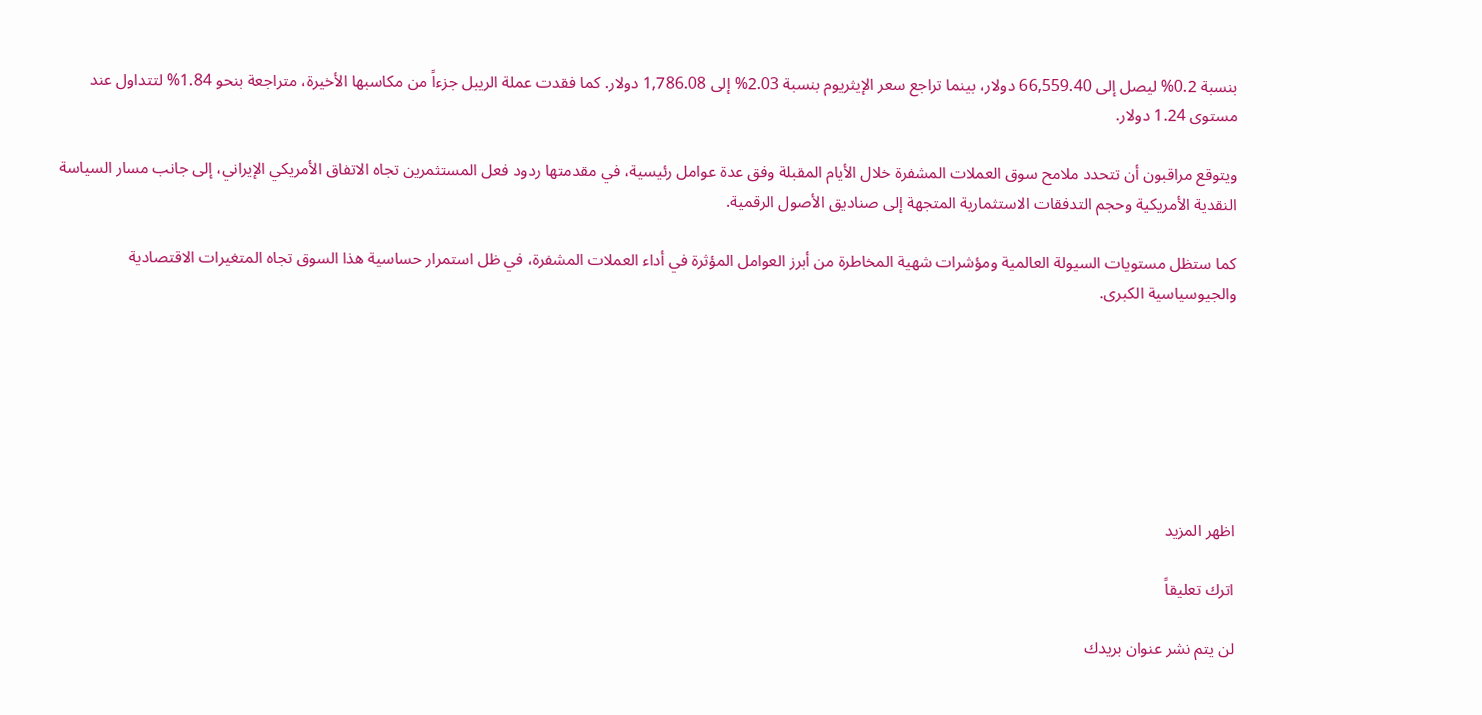بنسبة 0.2% ليصل إلى 66,559.40 دولار، بينما تراجع سعر الإيثريوم بنسبة 2.03% إلى 1,786.08 دولار. كما فقدت عملة الريبل جزءاً من مكاسبها الأخيرة، متراجعة بنحو 1.84% لتتداول عند مستوى 1.24 دولار.

ويتوقع مراقبون أن تتحدد ملامح سوق العملات المشفرة خلال الأيام المقبلة وفق عدة عوامل رئيسية، في مقدمتها ردود فعل المستثمرين تجاه الاتفاق الأمريكي الإيراني، إلى جانب مسار السياسة النقدية الأمريكية وحجم التدفقات الاستثمارية المتجهة إلى صناديق الأصول الرقمية.

كما ستظل مستويات السيولة العالمية ومؤشرات شهية المخاطرة من أبرز العوامل المؤثرة في أداء العملات المشفرة، في ظل استمرار حساسية هذا السوق تجاه المتغيرات الاقتصادية والجيوسياسية الكبرى.







اظهر المزيد

اترك تعليقاً

لن يتم نشر عنوان بريدك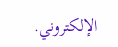الإلكتروني.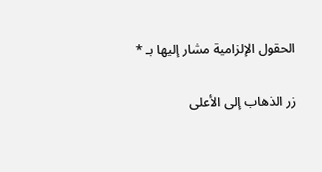الحقول الإلزامية مشار إليها بـ *

زر الذهاب إلى الأعلى